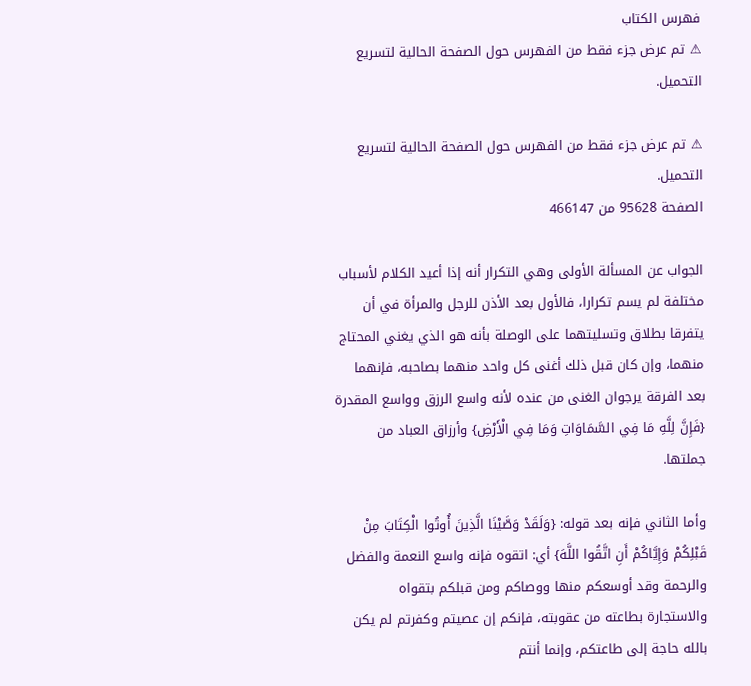فهرس الكتاب
⚠ تم عرض جزء فقط من الفهرس حول الصفحة الحالية لتسريع التحميل.

⚠ تم عرض جزء فقط من الفهرس حول الصفحة الحالية لتسريع التحميل.
الصفحة 95628 من 466147

الجواب عن المسألة الأولى وهي التكرار أنه إذا أعيد الكلام لأسباب مختلفة لم يسم تكرارا، فالأول بعد الأذن للرجل والمرأة في أن يتفرقا بطلاق وتسليتهما على الوصلة بأنه هو الذي يغني المحتاج منهما، وإن كان قبل ذلك أغنى كل واحد منهما بصاحبه، فإنهما بعد الفرقة يرجوان الغنى من عنده لأنه واسع الرزق وواسع المقدرة {فَإِنَّ لِلَّهِ مَا فِي السَّمَاوَاتِ وَمَا فِي الْأَرْضِ} وأرزاق العباد من جملتها.

وأما الثاني فإنه بعد قوله: {وَلَقَدْ وَصَّيْنَا الَّذِينَ أُوتُوا الْكِتَابَ مِنْ قَبْلِكُمْ وَإِيَّاكُمْ أَنِ اتَّقُوا اللَّهَ} أي: اتقوه فإنه واسع النعمة والفضل والرحمة وقد أوسعكم منها ووصاكم ومن قبلكم بتقواه والاستجارة بطاعته من عقوبته، فإنكم إن عصيتم وكفرتم لم يكن بالله حاجة إلى طاعتكم، وإنما أنتم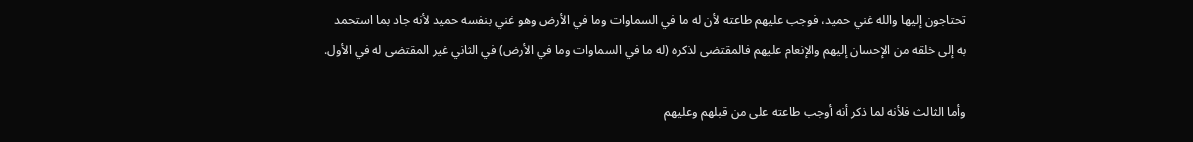تحتاجون إليها والله غني حميد، فوجب عليهم طاعته لأن له ما في السماوات وما في الأرض وهو غني بنفسه حميد لأنه جاد بما استحمد به إلى خلقه من الإحسان إليهم والإنعام عليهم فالمقتضى لذكره (له ما في السماوات وما في الأرض) في الثاني غير المقتضى له في الأول.

وأما الثالث فلأنه لما ذكر أنه أوجب طاعته على من قبلهم وعليهم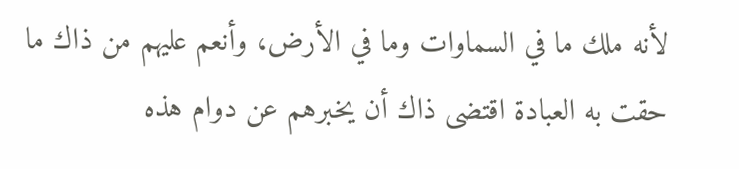لأنه ملك ما في السماوات وما في الأرض، وأنعم عليهم من ذاك ما حقت به العبادة اقتضى ذاك أن يخبرهم عن دوام هذه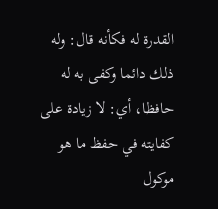القدرة له فكأنه قال: وله ذلك دائما وكفى به له حافظا، أي: لا زيادة على كفايته في حفظ ما هو موكول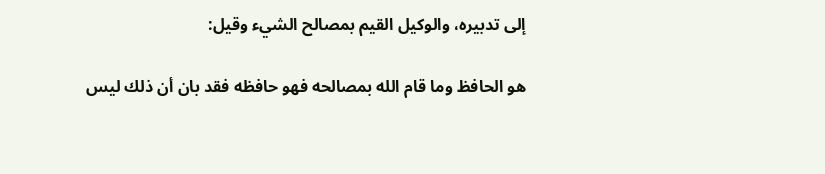إلى تدبيره، والوكيل القيم بمصالح الشيء وقيل:

هو الحافظ وما قام الله بمصالحه فهو حافظه فقد بان أن ذلك ليس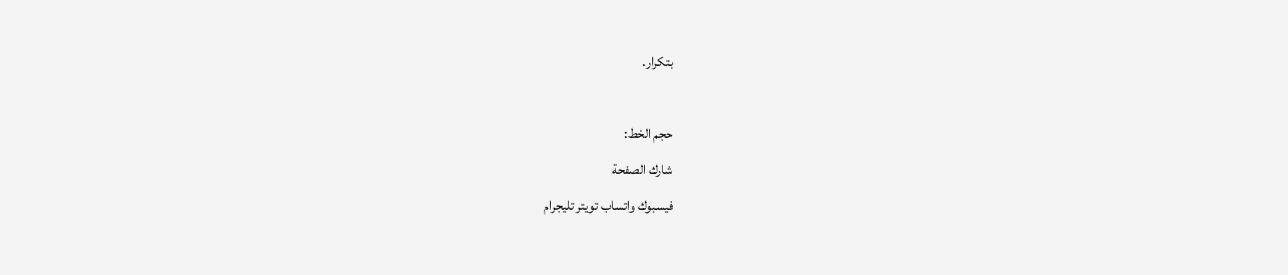بتكرار.

حجم الخط:
شارك الصفحة
فيسبوك واتساب تويتر تليجرام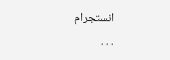انستجرام
. . .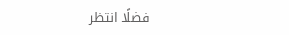فضلًا انتظر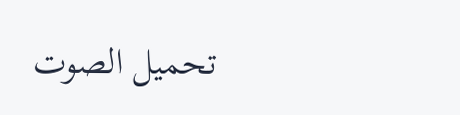تحميل الصوت